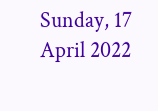Sunday, 17 April 2022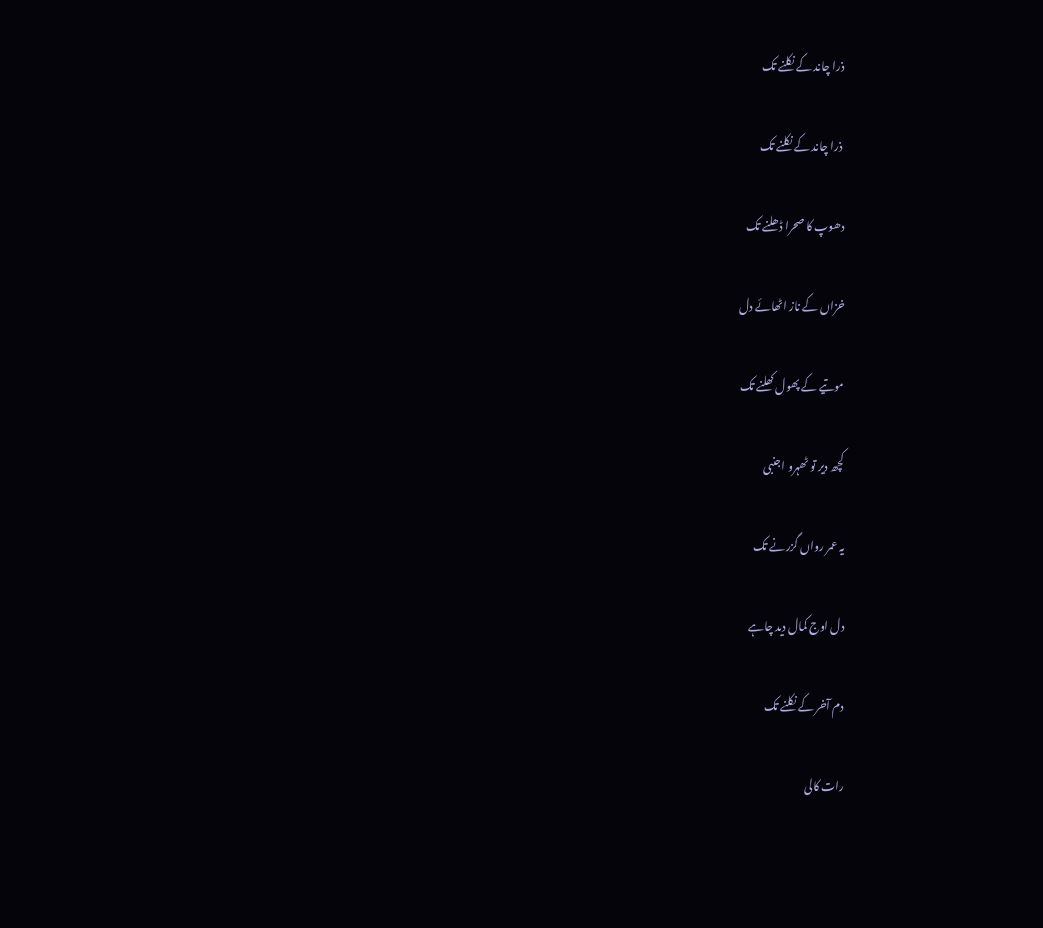ذرا چاند کے نکلنے تک

 ذرا چاند کے نکلنے تک

دھوپ کا صحرا ڈھلنے تک

خزاں کے ناز اٹھائے دل

موتیے کے پھول کھلنے تک

کچھ دیر تو ٹھہرو اجنبی

یہ عمر رواں گزرنے تک

دل اوج کمال دید چاہے

دم آخر کے نکلنے تک

رات کالی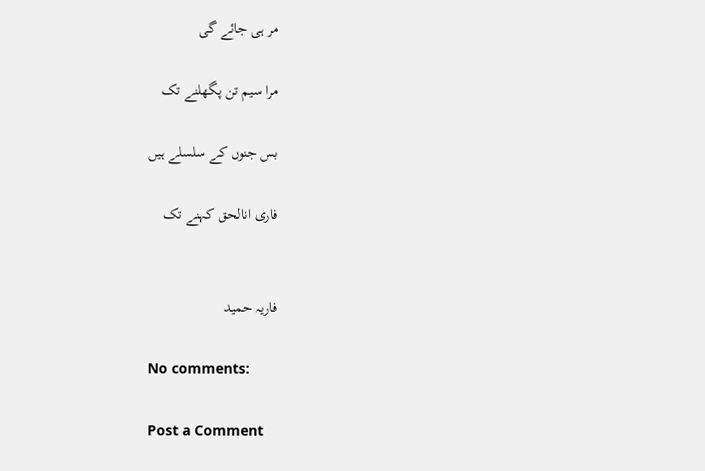مر ہی جائے گی

مرا سیم تن پگھلنے تک

بس جنوں کے سلسلے ہیں

فاری انالحق کہنے تک


فاریہ حمید

No comments:

Post a Comment